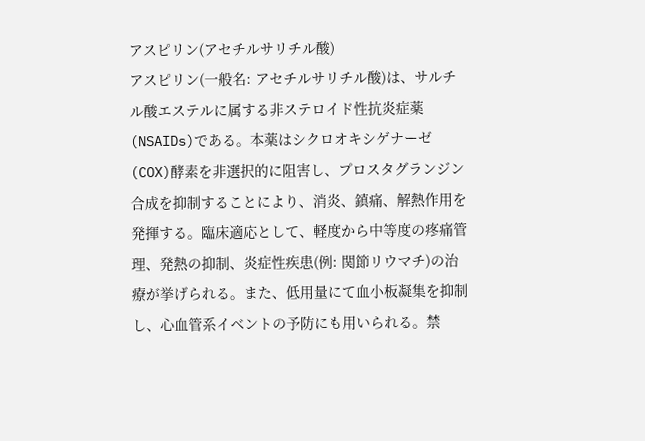アスピリン(アセチルサリチル酸)
アスピリン(一般名: アセチルサリチル酸)は、サルチル酸エステルに属する非ステロイド性抗炎症薬(NSAIDs)である。本薬はシクロオキシゲナーゼ(COX)酵素を非選択的に阻害し、プロスタグランジン合成を抑制することにより、消炎、鎮痛、解熱作用を発揮する。臨床適応として、軽度から中等度の疼痛管理、発熱の抑制、炎症性疾患(例: 関節リウマチ)の治療が挙げられる。また、低用量にて血小板凝集を抑制し、心血管系イベントの予防にも用いられる。禁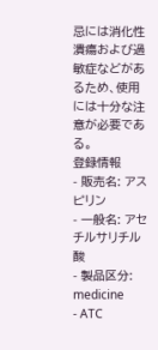忌には消化性潰瘍および過敏症などがあるため、使用には十分な注意が必要である。
登録情報
- 販売名: アスピリン
- 一般名: アセチルサリチル酸
- 製品区分: medicine
- ATC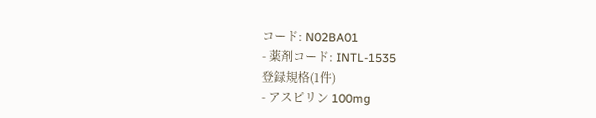コード: N02BA01
- 薬剤コード: INTL-1535
登録規格(1件)
- アスピリン 100mg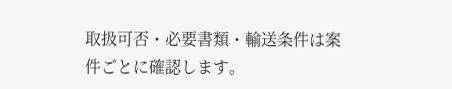取扱可否・必要書類・輸送条件は案件ごとに確認します。